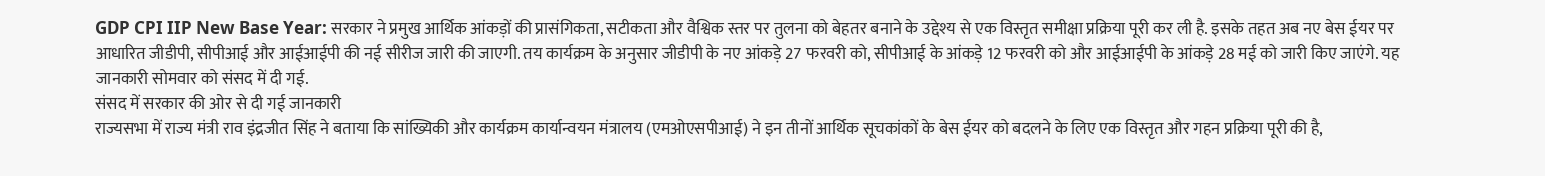GDP CPI IIP New Base Year: सरकार ने प्रमुख आर्थिक आंकड़ों की प्रासंगिकता, सटीकता और वैश्विक स्तर पर तुलना को बेहतर बनाने के उद्देश्य से एक विस्तृत समीक्षा प्रक्रिया पूरी कर ली है. इसके तहत अब नए बेस ईयर पर आधारित जीडीपी, सीपीआई और आईआईपी की नई सीरीज जारी की जाएगी. तय कार्यक्रम के अनुसार जीडीपी के नए आंकड़े 27 फरवरी को, सीपीआई के आंकड़े 12 फरवरी को और आईआईपी के आंकड़े 28 मई को जारी किए जाएंगे. यह जानकारी सोमवार को संसद में दी गई.
संसद में सरकार की ओर से दी गई जानकारी
राज्यसभा में राज्य मंत्री राव इंद्रजीत सिंह ने बताया कि सांख्यिकी और कार्यक्रम कार्यान्वयन मंत्रालय (एमओएसपीआई) ने इन तीनों आर्थिक सूचकांकों के बेस ईयर को बदलने के लिए एक विस्तृत और गहन प्रक्रिया पूरी की है,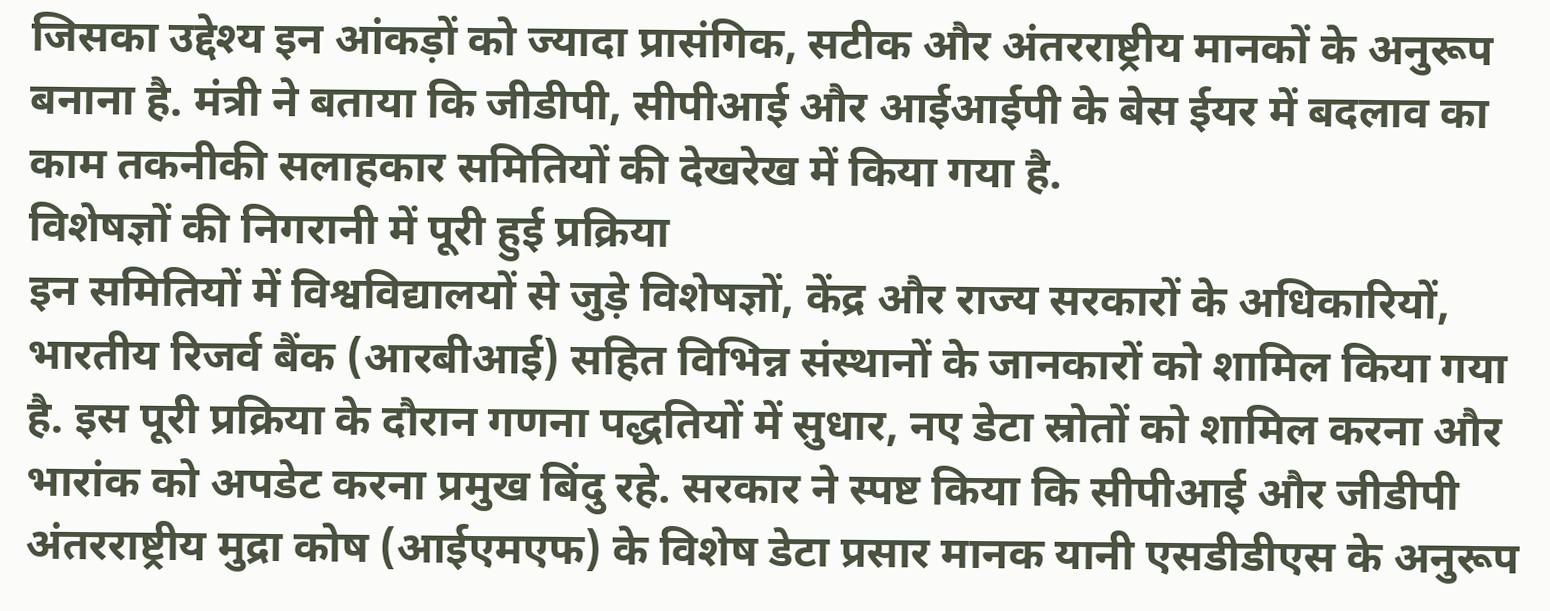जिसका उद्देश्य इन आंकड़ों को ज्यादा प्रासंगिक, सटीक और अंतरराष्ट्रीय मानकों के अनुरूप बनाना है. मंत्री ने बताया कि जीडीपी, सीपीआई और आईआईपी के बेस ईयर में बदलाव का काम तकनीकी सलाहकार समितियों की देखरेख में किया गया है.
विशेषज्ञों की निगरानी में पूरी हुई प्रक्रिया
इन समितियों में विश्वविद्यालयों से जुड़े विशेषज्ञों, केंद्र और राज्य सरकारों के अधिकारियों, भारतीय रिजर्व बैंक (आरबीआई) सहित विभिन्न संस्थानों के जानकारों को शामिल किया गया है. इस पूरी प्रक्रिया के दौरान गणना पद्धतियों में सुधार, नए डेटा स्रोतों को शामिल करना और भारांक को अपडेट करना प्रमुख बिंदु रहे. सरकार ने स्पष्ट किया कि सीपीआई और जीडीपी अंतरराष्ट्रीय मुद्रा कोष (आईएमएफ) के विशेष डेटा प्रसार मानक यानी एसडीडीएस के अनुरूप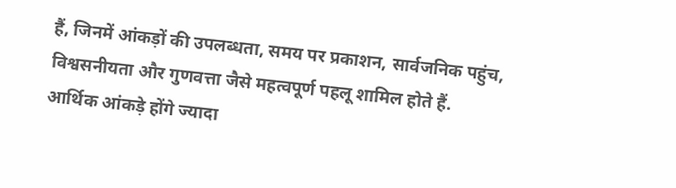हैं, जिनमें आंकड़ों की उपलब्धता, समय पर प्रकाशन, सार्वजनिक पहुंच, विश्वसनीयता और गुणवत्ता जैसे महत्वपूर्ण पहलू शामिल होते हैं.
आर्थिक आंकड़े होंगे ज्यादा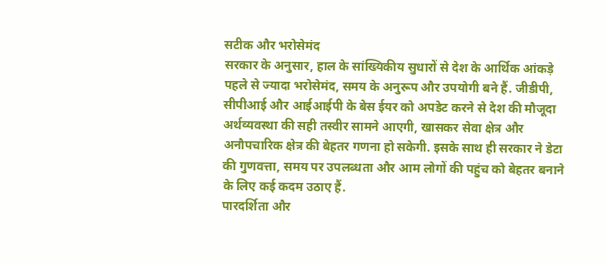सटीक और भरोसेमंद
सरकार के अनुसार, हाल के सांख्यिकीय सुधारों से देश के आर्थिक आंकड़े पहले से ज्यादा भरोसेमंद, समय के अनुरूप और उपयोगी बने हैं. जीडीपी, सीपीआई और आईआईपी के बेस ईयर को अपडेट करने से देश की मौजूदा अर्थव्यवस्था की सही तस्वीर सामने आएगी, खासकर सेवा क्षेत्र और अनौपचारिक क्षेत्र की बेहतर गणना हो सकेगी. इसके साथ ही सरकार ने डेटा की गुणवत्ता, समय पर उपलब्धता और आम लोगों की पहुंच को बेहतर बनाने के लिए कई कदम उठाए हैं.
पारदर्शिता और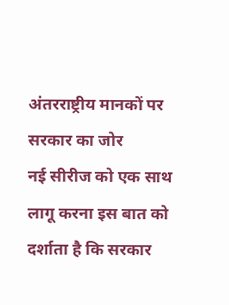अंतरराष्ट्रीय मानकों पर सरकार का जोर
नई सीरीज को एक साथ लागू करना इस बात को दर्शाता है कि सरकार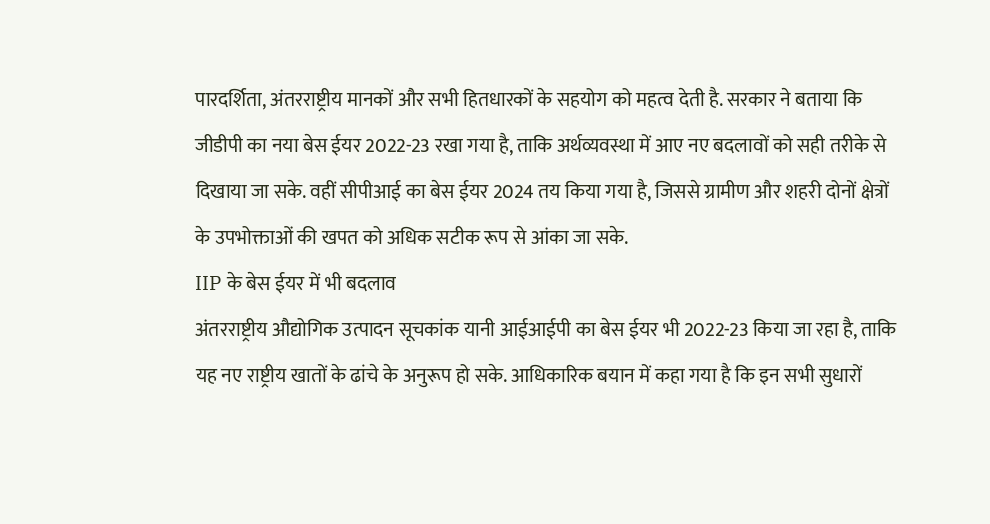पारदर्शिता, अंतरराष्ट्रीय मानकों और सभी हितधारकों के सहयोग को महत्व देती है. सरकार ने बताया कि जीडीपी का नया बेस ईयर 2022-23 रखा गया है, ताकि अर्थव्यवस्था में आए नए बदलावों को सही तरीके से दिखाया जा सके. वहीं सीपीआई का बेस ईयर 2024 तय किया गया है, जिससे ग्रामीण और शहरी दोनों क्षेत्रों के उपभोक्ताओं की खपत को अधिक सटीक रूप से आंका जा सके.
IIP के बेस ईयर में भी बदलाव
अंतरराष्ट्रीय औद्योगिक उत्पादन सूचकांक यानी आईआईपी का बेस ईयर भी 2022-23 किया जा रहा है, ताकि यह नए राष्ट्रीय खातों के ढांचे के अनुरूप हो सके. आधिकारिक बयान में कहा गया है कि इन सभी सुधारों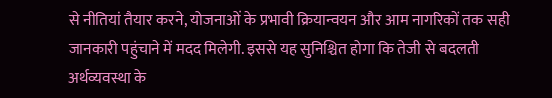से नीतियां तैयार करने, योजनाओं के प्रभावी क्रियान्वयन और आम नागरिकों तक सही जानकारी पहुंचाने में मदद मिलेगी. इससे यह सुनिश्चित होगा कि तेजी से बदलती अर्थव्यवस्था के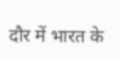दौर में भारत के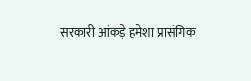सरकारी आंकड़े हमेशा प्रासंगिक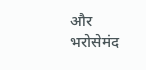और भरोसेमंद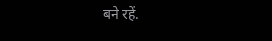बने रहें.